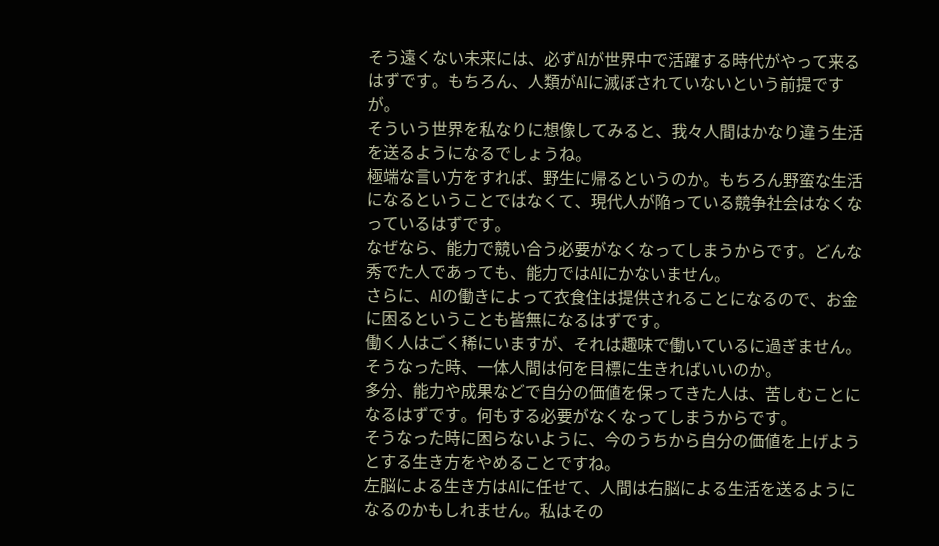そう遠くない未来には、必ずAIが世界中で活躍する時代がやって来るはずです。もちろん、人類がAIに滅ぼされていないという前提ですが。
そういう世界を私なりに想像してみると、我々人間はかなり違う生活を送るようになるでしょうね。
極端な言い方をすれば、野生に帰るというのか。もちろん野蛮な生活になるということではなくて、現代人が陥っている競争社会はなくなっているはずです。
なぜなら、能力で競い合う必要がなくなってしまうからです。どんな秀でた人であっても、能力ではAIにかないません。
さらに、AIの働きによって衣食住は提供されることになるので、お金に困るということも皆無になるはずです。
働く人はごく稀にいますが、それは趣味で働いているに過ぎません。そうなった時、一体人間は何を目標に生きればいいのか。
多分、能力や成果などで自分の価値を保ってきた人は、苦しむことになるはずです。何もする必要がなくなってしまうからです。
そうなった時に困らないように、今のうちから自分の価値を上げようとする生き方をやめることですね。
左脳による生き方はAIに任せて、人間は右脳による生活を送るようになるのかもしれません。私はその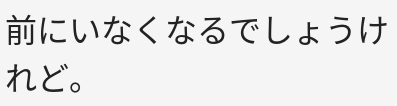前にいなくなるでしょうけれど。